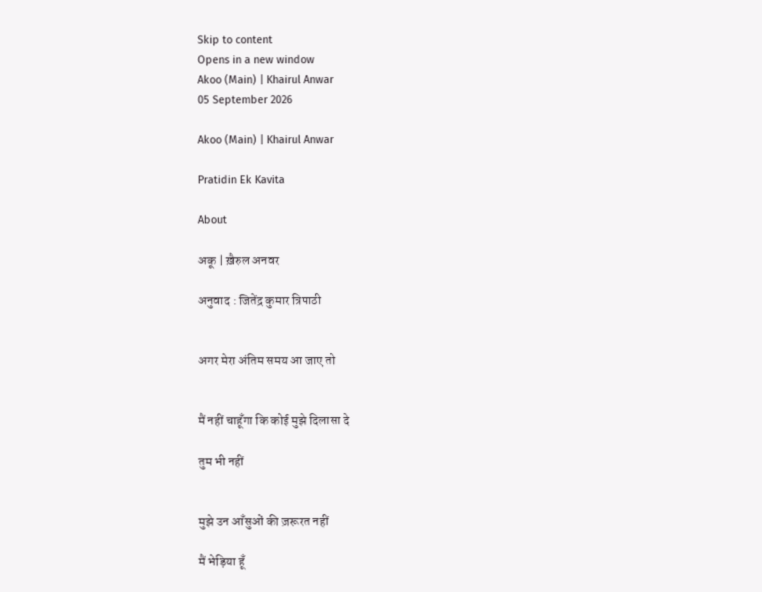Skip to content
Opens in a new window
Akoo (Main) | Khairul Anwar
05 September 2026

Akoo (Main) | Khairul Anwar

Pratidin Ek Kavita

About

अकू | ख़ैरुल अनवर

अनुवाद : जितेंद्र कुमार त्रिपाठी


अगर मेरा अंतिम समय आ जाए तो


मैं नहीं चाहूँगा कि कोई मुझे दिलासा दे

तुम भी नहीं


मुझे उन आँसुओं की ज़रूरत नहीं

मैं भेड़िया हूँ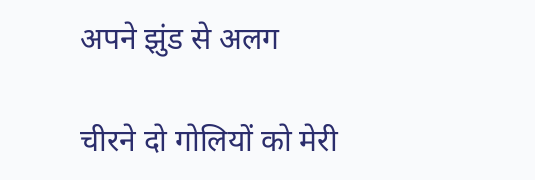अपने झुंड से अलग

चीरने दो गोलियों को मेरी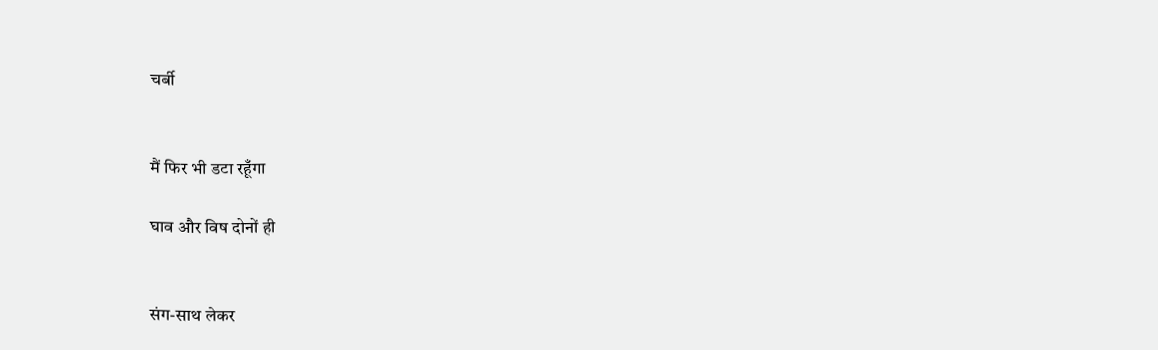चर्बी


मैं फिर भी डटा रहूँगा

घाव और विष दोनों ही


संग-साथ लेकर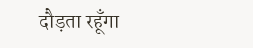दौड़ता रहूँगा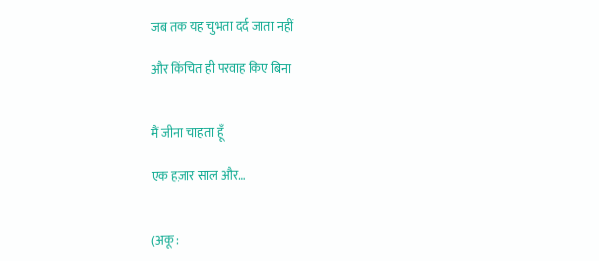जब तक यह चुभता दर्द जाता नहीं

और किंचित ही परवाह किए बिना


मैं जीना चाहता हूँ

एक हज़ार साल और…


(अकू :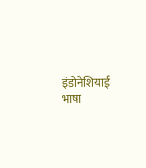इंडोनेशियाई भाषा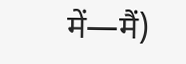में—मैं)